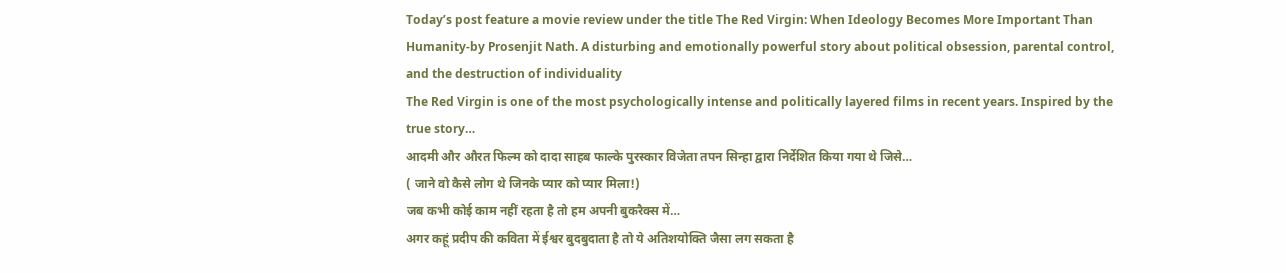Today’s post feature a movie review under the title The Red Virgin: When Ideology Becomes More Important Than Humanity-by Prosenjit Nath. A disturbing and emotionally powerful story about political obsession, parental control, and the destruction of individuality
The Red Virgin is one of the most psychologically intense and politically layered films in recent years. Inspired by the true story…
आदमी और औरत फिल्म को दादा साहब फाल्के पुरस्कार विजेता तपन सिन्हा द्वारा निर्देशित किया गया थे जिसे…
( जाने वो कैसे लोग थे जिनके प्यार को प्यार मिला!)
जब कभी कोई काम नहीं रहता है तो हम अपनी बुकरैक्स में…
अगर कहूं प्रदीप की कविता में ईश्वर बुदबुदाता है तो ये अतिशयोक्ति जैसा लग सकता है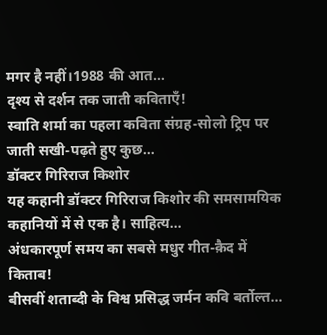मगर है नहीं।1988 की आत…
दृश्य से दर्शन तक जाती कविताएँ!
स्वाति शर्मा का पहला कविता संग्रह-सोलो ट्रिप पर जाती सखी-पढ़ते हुए कुछ…
डॉक्टर गिरिराज किशोर
यह कहानी डॉक्टर गिरिराज किशोर की समसामयिक कहानियों में से एक है। साहित्य…
अंधकारपूर्ण समय का सबसे मधुर गीत-क़ैद में किताब!
बीसवीं शताब्दी के विश्व प्रसिद्ध जर्मन कवि बर्तोल्त…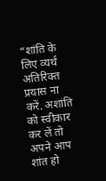“शांति के लिए व्यर्थ अतिरिक्त प्रयास ना करें. अशांति को स्वीकार कर लें तो अपने आप शांत हो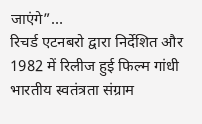जाएंगे”…
रिचर्ड एटनबरो द्वारा निर्देशित और 1982 में रिलीज हुई फिल्म गांधी भारतीय स्वतंत्रता संग्राम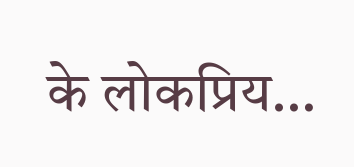के लोकप्रिय…